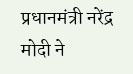प्रधानमंत्री नरेंद्र मोदी ने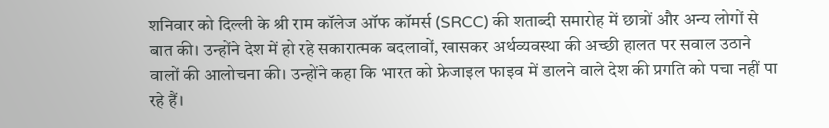शनिवार को दिल्ली के श्री राम कॉलेज ऑफ कॉमर्स (SRCC) की शताब्दी समारोह में छात्रों और अन्य लोगों से बात की। उन्होंने देश में हो रहे सकारात्मक बदलावों, खासकर अर्थव्यवस्था की अच्छी हालत पर सवाल उठाने वालों की आलोचना की। उन्होंने कहा कि भारत को फ्रेजाइल फाइव में डालने वाले देश की प्रगति को पचा नहीं पा रहे हैं।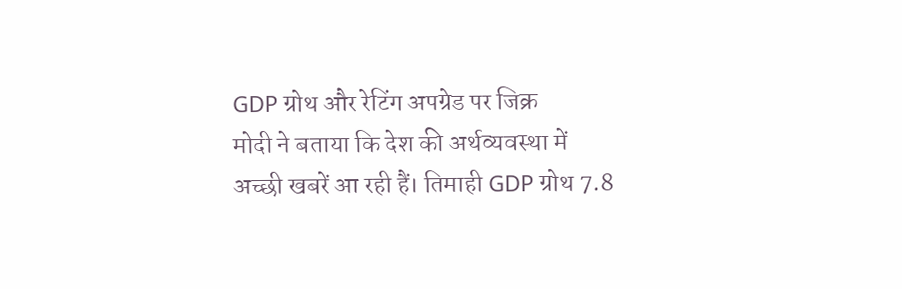GDP ग्रोथ और रेटिंग अपग्रेड पर जिक्र
मोदी ने बताया कि देश की अर्थव्यवस्था में अच्छी खबरें आ रही हैं। तिमाही GDP ग्रोथ 7.8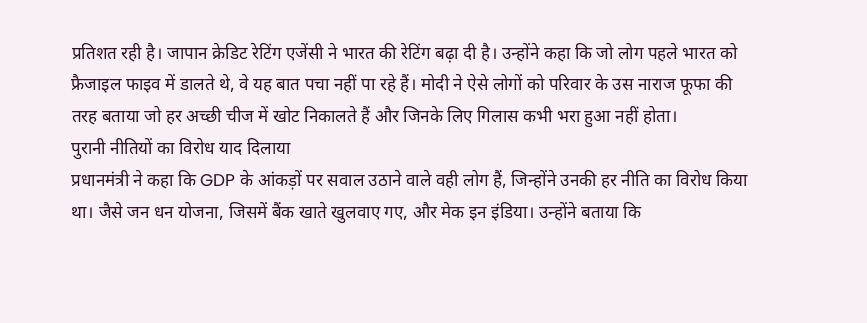प्रतिशत रही है। जापान क्रेडिट रेटिंग एजेंसी ने भारत की रेटिंग बढ़ा दी है। उन्होंने कहा कि जो लोग पहले भारत को फ्रैजाइल फाइव में डालते थे, वे यह बात पचा नहीं पा रहे हैं। मोदी ने ऐसे लोगों को परिवार के उस नाराज फूफा की तरह बताया जो हर अच्छी चीज में खोट निकालते हैं और जिनके लिए गिलास कभी भरा हुआ नहीं होता।
पुरानी नीतियों का विरोध याद दिलाया
प्रधानमंत्री ने कहा कि GDP के आंकड़ों पर सवाल उठाने वाले वही लोग हैं, जिन्होंने उनकी हर नीति का विरोध किया था। जैसे जन धन योजना, जिसमें बैंक खाते खुलवाए गए, और मेक इन इंडिया। उन्होंने बताया कि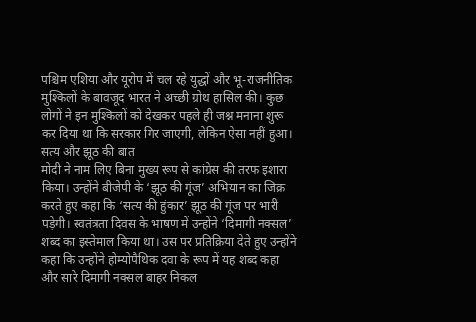पश्चिम एशिया और यूरोप में चल रहे युद्धों और भू-राजनीतिक मुश्किलों के बावजूद भारत ने अच्छी ग्रोथ हासिल की। कुछ लोगों ने इन मुश्किलों को देखकर पहले ही जश्न मनाना शुरू कर दिया था कि सरकार गिर जाएगी, लेकिन ऐसा नहीं हुआ।
सत्य और झूठ की बात
मोदी ने नाम लिए बिना मुख्य रूप से कांग्रेस की तरफ इशारा किया। उन्होंने बीजेपी के ‘झूठ की गूंज’ अभियान का जिक्र करते हुए कहा कि ‘सत्य की हुंकार’ झूठ की गूंज पर भारी पड़ेगी। स्वतंत्रता दिवस के भाषण में उन्होंने ‘दिमागी नक्सल’ शब्द का इस्तेमाल किया था। उस पर प्रतिक्रिया देते हुए उन्होंने कहा कि उन्होंने होम्योपैथिक दवा के रूप में यह शब्द कहा और सारे दिमागी नक्सल बाहर निकल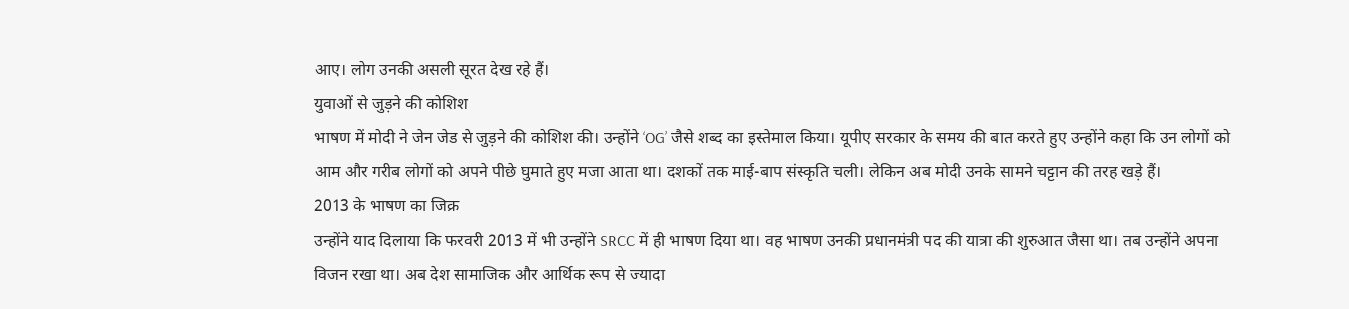आए। लोग उनकी असली सूरत देख रहे हैं।
युवाओं से जुड़ने की कोशिश
भाषण में मोदी ने जेन जेड से जुड़ने की कोशिश की। उन्होंने ‘OG’ जैसे शब्द का इस्तेमाल किया। यूपीए सरकार के समय की बात करते हुए उन्होंने कहा कि उन लोगों को आम और गरीब लोगों को अपने पीछे घुमाते हुए मजा आता था। दशकों तक माई-बाप संस्कृति चली। लेकिन अब मोदी उनके सामने चट्टान की तरह खड़े हैं।
2013 के भाषण का जिक्र
उन्होंने याद दिलाया कि फरवरी 2013 में भी उन्होंने SRCC में ही भाषण दिया था। वह भाषण उनकी प्रधानमंत्री पद की यात्रा की शुरुआत जैसा था। तब उन्होंने अपना विजन रखा था। अब देश सामाजिक और आर्थिक रूप से ज्यादा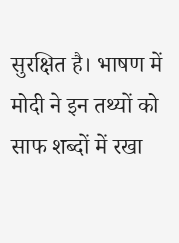सुरक्षित है। भाषण में मोदी ने इन तथ्यों को साफ शब्दों में रखा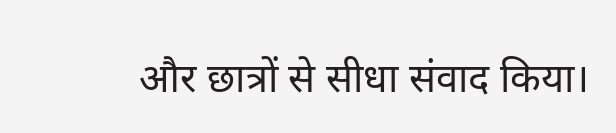और छात्रों से सीधा संवाद किया।